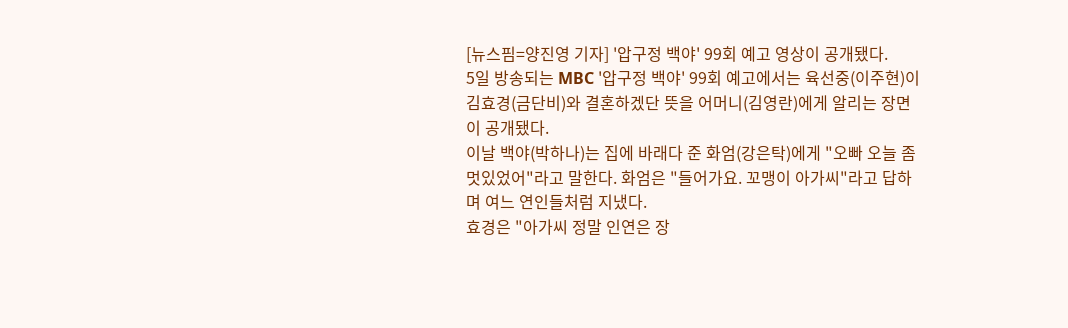[뉴스핌=양진영 기자] '압구정 백야' 99회 예고 영상이 공개됐다.
5일 방송되는 MBC '압구정 백야' 99회 예고에서는 육선중(이주현)이 김효경(금단비)와 결혼하겠단 뜻을 어머니(김영란)에게 알리는 장면이 공개됐다.
이날 백야(박하나)는 집에 바래다 준 화엄(강은탁)에게 "오빠 오늘 좀 멋있었어"라고 말한다. 화엄은 "들어가요. 꼬맹이 아가씨"라고 답하며 여느 연인들처럼 지냈다.
효경은 "아가씨 정말 인연은 장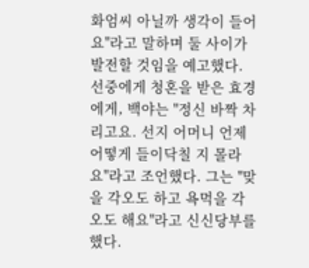화엄씨 아닐까 생각이 들어요"라고 말하며 둘 사이가 발전할 것임을 예고했다.
선중에게 청혼을 받은 효경에게, 백야는 "정신 바짝 차리고요. 선지 어머니 언제 어떻게 들이닥칠 지 몰라요"라고 조언했다. 그는 "맞을 각오도 하고 욕먹을 각오도 해요"라고 신신당부를 했다.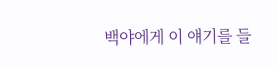백야에게 이 얘기를 들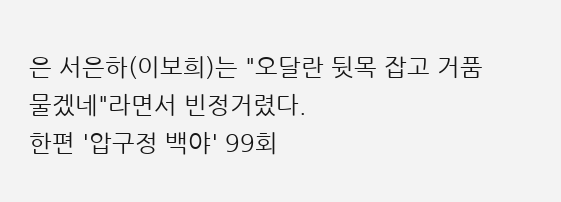은 서은하(이보희)는 "오달란 뒷목 잡고 거품 물겠네"라면서 빈정거렸다.
한편 '압구정 백야' 99회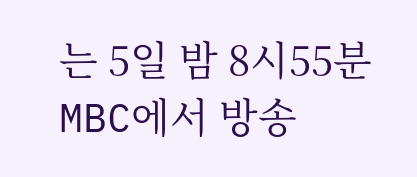는 5일 밤 8시55분 MBC에서 방송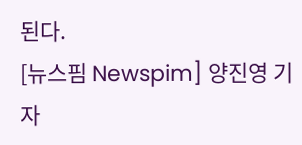된다.
[뉴스핌 Newspim] 양진영 기자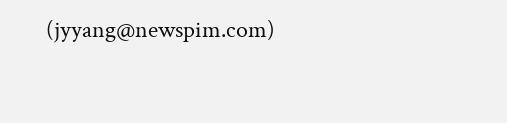(jyyang@newspim.com)